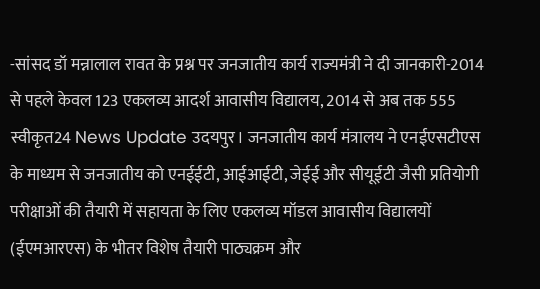-सांसद डॉ मन्नालाल रावत के प्रश्न पर जनजातीय कार्य राज्यमंत्री ने दी जानकारी-2014 से पहले केवल 123 एकलव्य आदर्श आवासीय विद्यालय, 2014 से अब तक 555 स्वीकृत24 News Update उदयपुर। जनजातीय कार्य मंत्रालय ने एनईएसटीएस के माध्यम से जनजातीय को एनईईटी, आईआईटी, जेईई और सीयूईटी जैसी प्रतियोगी परीक्षाओं की तैयारी में सहायता के लिए एकलव्य मॉडल आवासीय विद्यालयों (ईएमआरएस) के भीतर विशेष तैयारी पाठ्यक्रम और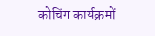कोचिंग कार्यक्रमों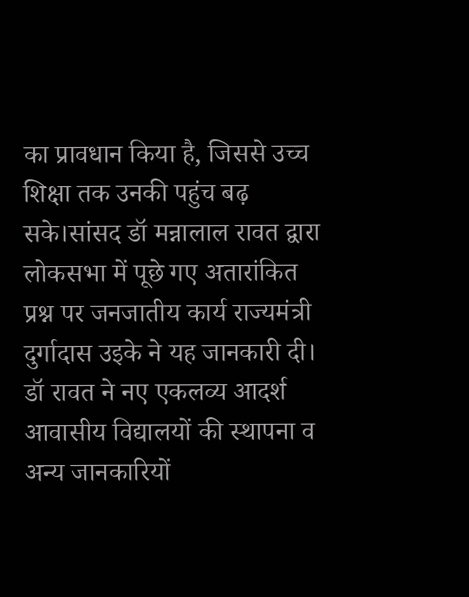का प्रावधान किया है, जिससे उच्च शिक्षा तक उनकी पहुंच बढ़ सके।सांसद डॉ मन्नालाल रावत द्वारा लोकसभा में पूछे गए अतारांकित प्रश्न पर जनजातीय कार्य राज्यमंत्री दुर्गादास उइके ने यह जानकारी दी। डॉ रावत ने नए एकलव्य आदर्श आवासीय विद्यालयों की स्थापना व अन्य जानकारियों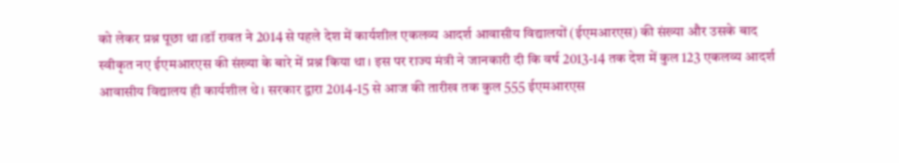को लेकर प्रश्न पूछा था।डॉ रावत ने 2014 से पहले देश में कार्यशील एकलव्य आदर्श आवासीय विद्यालयों (ईएमआरएस) की संख्या और उसके बाद स्वीकृत नए ईएमआरएस की संख्या के बारे में प्रश्न किया था। इस पर राज्य मंत्री ने जानकारी दी कि वर्ष 2013-14 तक देश में कुल 123 एकलव्य आदर्श आवासीय विद्यालय ही कार्यशील थे। सरकार द्वारा 2014-15 से आज की तारीख तक कुल 555 ईएमआरएस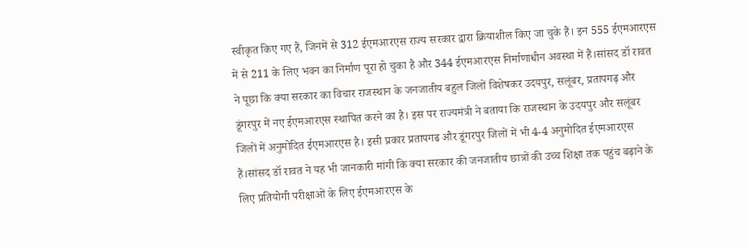स्वीकृत किए गए हैं, जिनमें से 312 ईएमआरएस राज्य सरकार द्वारा क्रियाशील किए जा चुके हैं। इन 555 ईएमआरएस में से 211 के लिए भवन का निर्माण पूरा हो चुका है और 344 ईएमआरएस निर्माणाधीन अवस्था में हैं।सांसद डॉ रावत ने पूछा कि क्या सरकार का विचार राजस्थान के जनजातीय बहुल जिलों विशेषकर उदयपुर, सलूंबर, प्रतापगढ़ और डूंगरपुर में नए ईएमआरएस स्थापित करने का है। इस पर राज्यमंत्री ने बताया कि राजस्थान के उदयपुर और सलूंबर जिलों में अनुमोदित ईएमआरएस है। इसी प्रकार प्रतापगढ और डूंगरपुर जिलों में भी 4-4 अनुमोदित ईएमआरएस हैं।सांसद डॉ रावत ने यह भी जानकारी मांगी कि क्या सरकार की जनजातीय छात्रों की उच्च शिक्षा तक पहुंच बढ़ाने के लिए प्रतियोगी परीक्षाओं के लिए ईएमआरएस के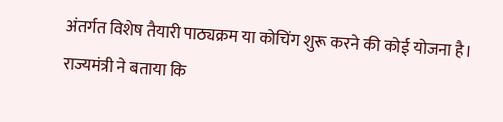अंतर्गत विशेष तैयारी पाठ्यक्रम या कोचिंग शुरू करने की कोई योजना है। राज्यमंत्री ने बताया कि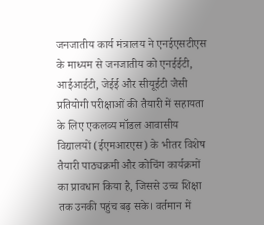जनजातीय कार्य मंत्रालय ने एनईएसटीएस के माध्यम से जनजातीय को एनईईटी, आईआईटी, जेईई और सीयूईटी जैसी प्रतियोगी परीक्षाओं की तैयारी में सहायता के लिए एकलव्य मॉडल आवासीय विद्यालयों (ईएमआरएस) के भीतर विशेष तैयारी पाठ्यक्रमी और कोचिंग कार्यक्रमों का प्रावधान किया है, जिससे उच्च शिक्षा तक उनकी पहुंच बढ़ सके। वर्तमान में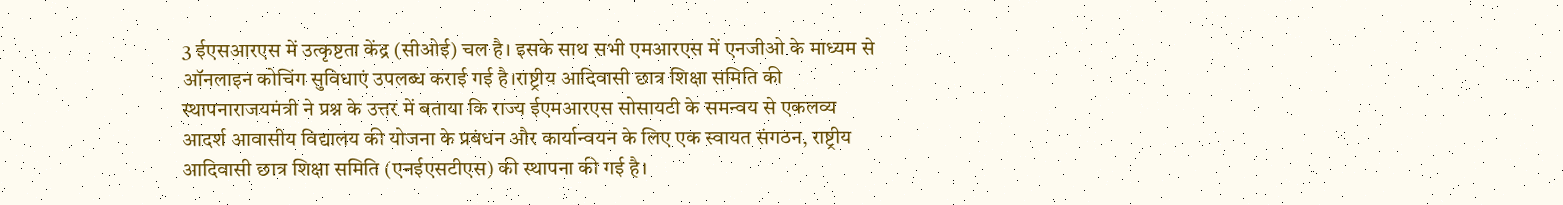3 ईएसआरएस में उत्कृष्टता केंद्र (सीओई) चल है। इसके साथ सभी एमआरएस में एनजीओ के माध्यम से ऑनलाइन कोचिंग सुविधाएं उपलब्ध कराई गई है।राष्ट्रीय आदिवासी छात्र शिक्षा समिति की स्थापनाराजयमंत्री ने प्रश्न के उत्तर में बताया कि राज्य ईएमआरएस सोसायटी के समन्वय से एकलव्य आदर्श आवासीय विद्यालय की योजना के प्रबंधन और कार्यान्वयन के लिए एक स्वायत संगठन, राष्ट्रीय आदिवासी छात्र शिक्षा समिति (एनईएसटीएस) की स्थापना की गई है।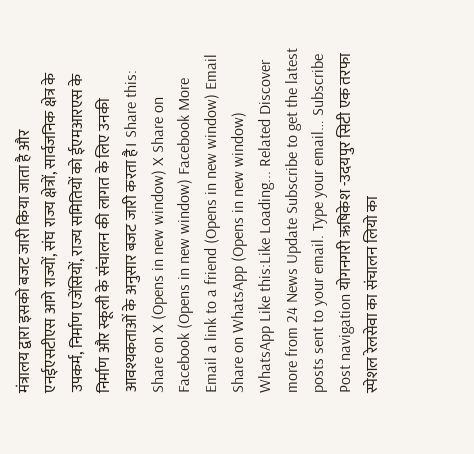मंत्रालय द्वारा इसको बजट जारी किया जाता है और एनईएसटीएस आगे राज्यों, संघ राज्य क्षेत्रों, सार्वजनिक क्षेत्र के उपकर्म, निर्माण एजेंसियों, राज्य समितियों को ईएमआरएस के निर्माण और स्कूली के संचालन की लागत के लिए उनकी आवश्यकताओं के अनुसार बजट जारी करता है। Share this: Share on X (Opens in new window) X Share on Facebook (Opens in new window) Facebook More Email a link to a friend (Opens in new window) Email Share on WhatsApp (Opens in new window) WhatsApp Like this:Like Loading... Related Discover more from 24 News Update Subscribe to get the latest posts sent to your email. Type your email… Subscribe Post navigation योगनगरी ऋषिकेश -उदयपुर सिटी एक तरफा स्पेशल रेलसेवा का संचालन लियो का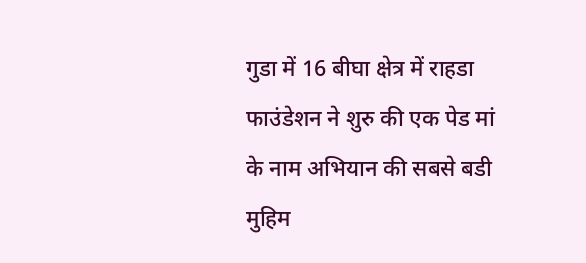गुडा में 16 बीघा क्षेत्र में राहडा फाउंडेशन ने शुरु की एक पेड मां के नाम अभियान की सबसे बडी मुहिम